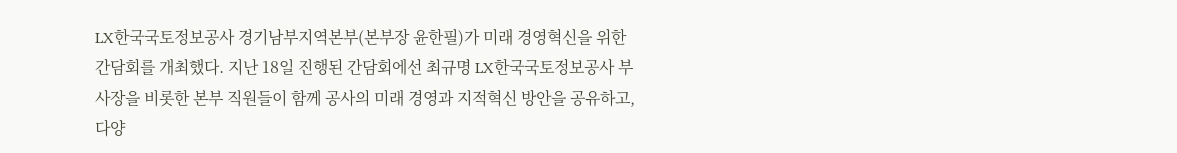LX한국국토정보공사 경기남부지역본부(본부장 윤한필)가 미래 경영혁신을 위한 간담회를 개최했다. 지난 18일 진행된 간담회에선 최규명 LX한국국토정보공사 부사장을 비롯한 본부 직원들이 함께 공사의 미래 경영과 지적혁신 방안을 공유하고, 다양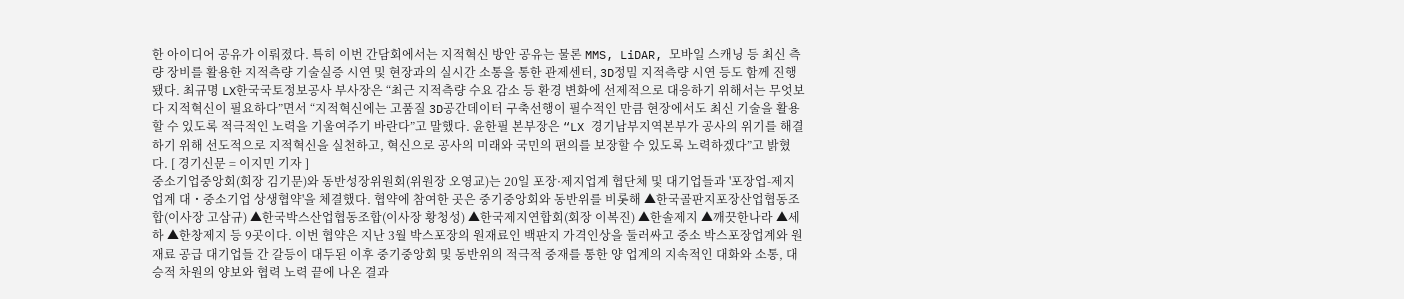한 아이디어 공유가 이뤄졌다. 특히 이번 간담회에서는 지적혁신 방안 공유는 물론 MMS, LiDAR, 모바일 스캐닝 등 최신 측량 장비를 활용한 지적측량 기술실증 시연 및 현장과의 실시간 소통을 통한 관제센터, 3D정밀 지적측량 시연 등도 함께 진행됐다. 최규명 LX한국국토정보공사 부사장은 “최근 지적측량 수요 감소 등 환경 변화에 선제적으로 대응하기 위해서는 무엇보다 지적혁신이 필요하다”면서 “지적혁신에는 고품질 3D공간데이터 구축선행이 필수적인 만큼 현장에서도 최신 기술을 활용할 수 있도록 적극적인 노력을 기울여주기 바란다”고 말했다. 윤한필 본부장은 “LX 경기남부지역본부가 공사의 위기를 해결하기 위해 선도적으로 지적혁신을 실천하고, 혁신으로 공사의 미래와 국민의 편의를 보장할 수 있도록 노력하겠다”고 밝혔다. [ 경기신문 = 이지민 기자 ]
중소기업중앙회(회장 김기문)와 동반성장위원회(위원장 오영교)는 20일 포장·제지업계 협단체 및 대기업들과 '포장업-제지업계 대・중소기업 상생협약'을 체결했다. 협약에 참여한 곳은 중기중앙회와 동반위를 비롯해 ▲한국골판지포장산업협동조합(이사장 고삼규) ▲한국박스산업협동조합(이사장 황청성) ▲한국제지연합회(회장 이복진) ▲한솔제지 ▲깨끗한나라 ▲세하 ▲한창제지 등 9곳이다. 이번 협약은 지난 3월 박스포장의 원재료인 백판지 가격인상을 둘러싸고 중소 박스포장업계와 원재료 공급 대기업들 간 갈등이 대두된 이후 중기중앙회 및 동반위의 적극적 중재를 통한 양 업계의 지속적인 대화와 소통, 대승적 차원의 양보와 협력 노력 끝에 나온 결과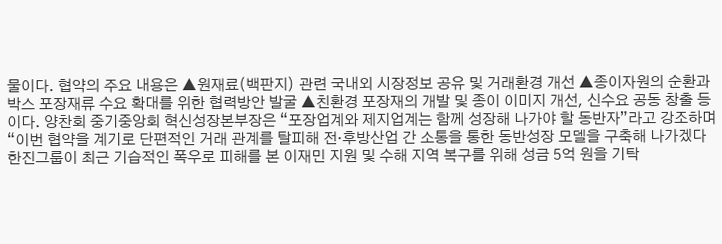물이다. 협약의 주요 내용은 ▲원재료(백판지) 관련 국내외 시장정보 공유 및 거래환경 개선 ▲종이자원의 순환과 박스 포장재류 수요 확대를 위한 협력방안 발굴 ▲친환경 포장재의 개발 및 종이 이미지 개선, 신수요 공동 창출 등이다. 양찬회 중기중앙회 혁신성장본부장은 “포장업계와 제지업계는 함께 성장해 나가야 할 동반자”라고 강조하며 “이번 협약을 계기로 단편적인 거래 관계를 탈피해 전·후방산업 간 소통을 통한 동반성장 모델을 구축해 나가겠다
한진그룹이 최근 기습적인 폭우로 피해를 본 이재민 지원 및 수해 지역 복구를 위해 성금 5억 원을 기탁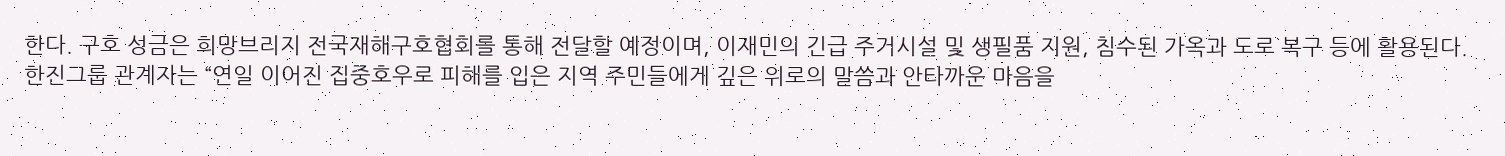한다. 구호 성금은 희망브리지 전국재해구호협회를 통해 전달할 예정이며, 이재민의 긴급 주거시설 및 생필품 지원, 침수된 가옥과 도로 복구 등에 활용된다. 한진그룹 관계자는 “연일 이어진 집중호우로 피해를 입은 지역 주민들에게 깊은 위로의 말씀과 안타까운 마음을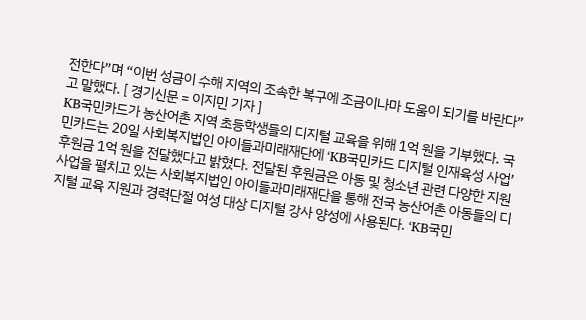전한다”며 “이번 성금이 수해 지역의 조속한 복구에 조금이나마 도움이 되기를 바란다”고 말했다. [ 경기신문 = 이지민 기자 ]
KB국민카드가 농산어촌 지역 초등학생들의 디지털 교육을 위해 1억 원을 기부했다. 국민카드는 20일 사회복지법인 아이들과미래재단에 ‘KB국민카드 디지털 인재육성 사업’ 후원금 1억 원을 전달했다고 밝혔다. 전달된 후원금은 아동 및 청소년 관련 다양한 지원 사업을 펼치고 있는 사회복지법인 아이들과미래재단을 통해 전국 농산어촌 아동들의 디지털 교육 지원과 경력단절 여성 대상 디지털 강사 양성에 사용된다. ‘KB국민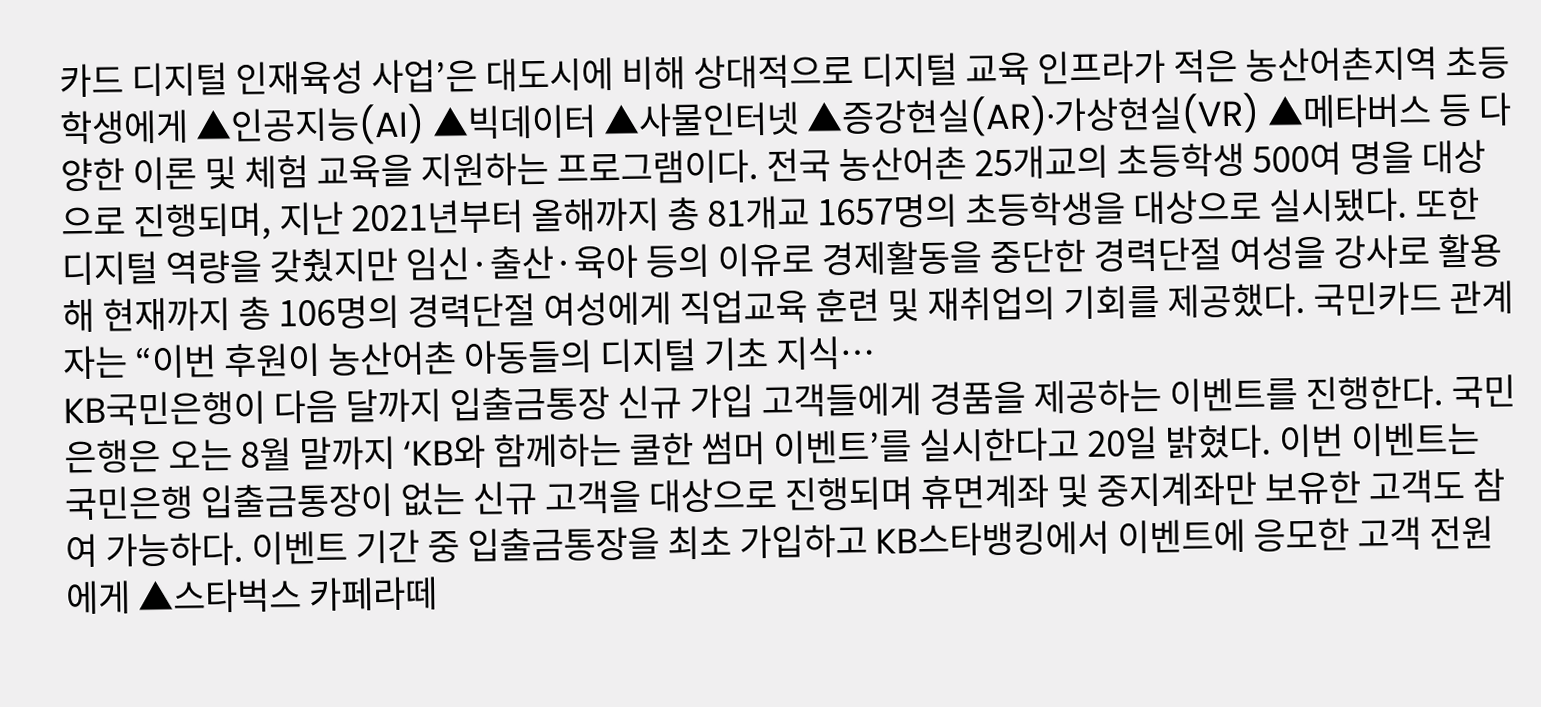카드 디지털 인재육성 사업’은 대도시에 비해 상대적으로 디지털 교육 인프라가 적은 농산어촌지역 초등학생에게 ▲인공지능(AI) ▲빅데이터 ▲사물인터넷 ▲증강현실(AR)·가상현실(VR) ▲메타버스 등 다양한 이론 및 체험 교육을 지원하는 프로그램이다. 전국 농산어촌 25개교의 초등학생 500여 명을 대상으로 진행되며, 지난 2021년부터 올해까지 총 81개교 1657명의 초등학생을 대상으로 실시됐다. 또한 디지털 역량을 갖췄지만 임신·출산·육아 등의 이유로 경제활동을 중단한 경력단절 여성을 강사로 활용해 현재까지 총 106명의 경력단절 여성에게 직업교육 훈련 및 재취업의 기회를 제공했다. 국민카드 관계자는 “이번 후원이 농산어촌 아동들의 디지털 기초 지식…
KB국민은행이 다음 달까지 입출금통장 신규 가입 고객들에게 경품을 제공하는 이벤트를 진행한다. 국민은행은 오는 8월 말까지 ‘KB와 함께하는 쿨한 썸머 이벤트’를 실시한다고 20일 밝혔다. 이번 이벤트는 국민은행 입출금통장이 없는 신규 고객을 대상으로 진행되며 휴면계좌 및 중지계좌만 보유한 고객도 참여 가능하다. 이벤트 기간 중 입출금통장을 최초 가입하고 KB스타뱅킹에서 이벤트에 응모한 고객 전원에게 ▲스타벅스 카페라떼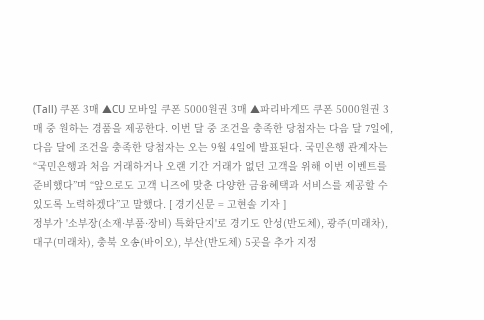(Tall) 쿠폰 3매 ▲CU 모바일 쿠폰 5000원권 3매 ▲파리바게뜨 쿠폰 5000원권 3매 중 원하는 경품을 제공한다. 이번 달 중 조건을 충족한 당첨자는 다음 달 7일에, 다음 달에 조건을 충족한 당첨자는 오는 9월 4일에 발표된다. 국민은행 관계자는 “국민은행과 처음 거래하거나 오랜 기간 거래가 없던 고객을 위해 이번 이벤트를 준비했다”며 “앞으로도 고객 니즈에 맞춘 다양한 금융혜택과 서비스를 제공할 수 있도록 노력하겠다”고 말했다. [ 경기신문 = 고현솔 기자 ]
정부가 '소부장(소재·부품·장비) 특화단지'로 경기도 안성(반도체), 광주(미래차), 대구(미래차), 충북 오송(바이오), 부산(반도체) 5곳을 추가 지정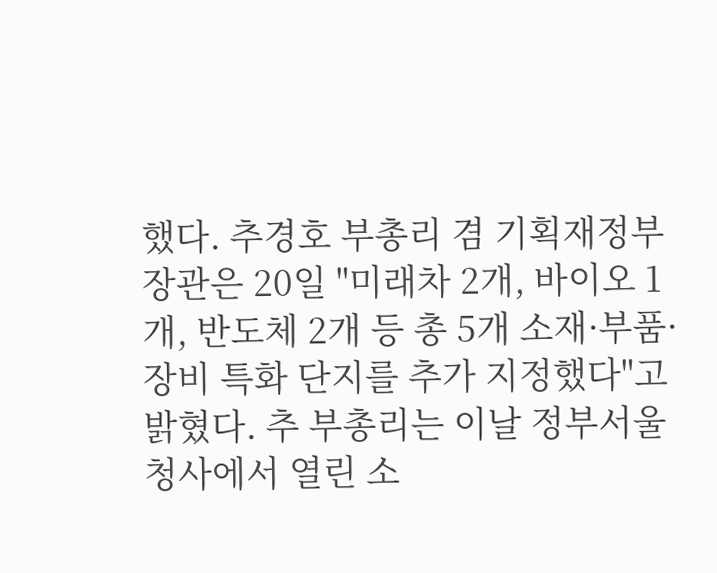했다. 추경호 부총리 겸 기획재정부 장관은 20일 "미래차 2개, 바이오 1개, 반도체 2개 등 총 5개 소재·부품·장비 특화 단지를 추가 지정했다"고 밝혔다. 추 부총리는 이날 정부서울청사에서 열린 소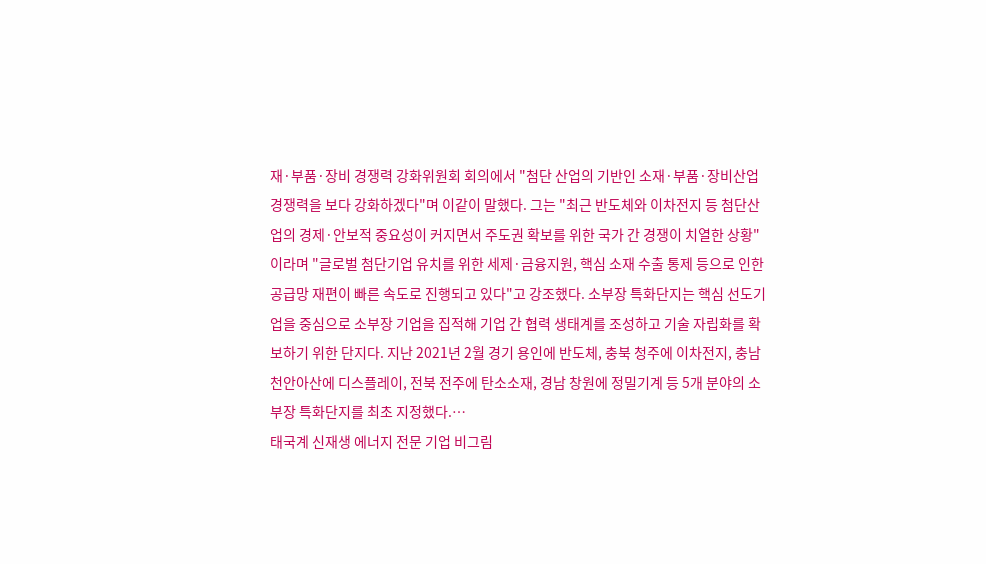재·부품·장비 경쟁력 강화위원회 회의에서 "첨단 산업의 기반인 소재·부품·장비산업 경쟁력을 보다 강화하겠다"며 이같이 말했다. 그는 "최근 반도체와 이차전지 등 첨단산업의 경제·안보적 중요성이 커지면서 주도권 확보를 위한 국가 간 경쟁이 치열한 상황"이라며 "글로벌 첨단기업 유치를 위한 세제·금융지원, 핵심 소재 수출 통제 등으로 인한 공급망 재편이 빠른 속도로 진행되고 있다"고 강조했다. 소부장 특화단지는 핵심 선도기업을 중심으로 소부장 기업을 집적해 기업 간 협력 생태계를 조성하고 기술 자립화를 확보하기 위한 단지다. 지난 2021년 2월 경기 용인에 반도체, 충북 청주에 이차전지, 충남 천안아산에 디스플레이, 전북 전주에 탄소소재, 경남 창원에 정밀기계 등 5개 분야의 소부장 특화단지를 최초 지정했다.…
태국계 신재생 에너지 전문 기업 비그림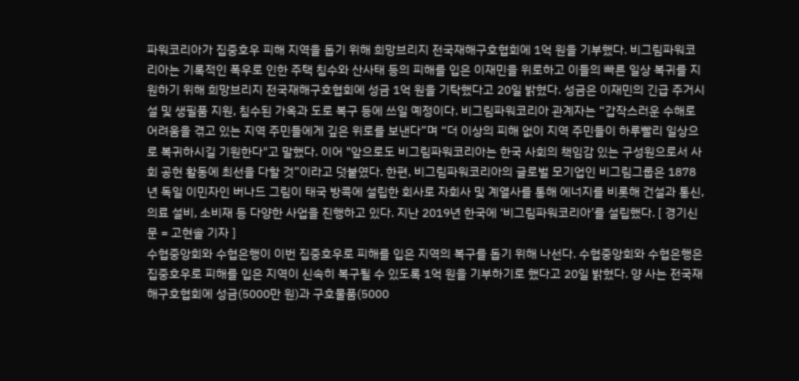파워코리아가 집중호우 피해 지역을 돕기 위해 희망브리지 전국재해구호협회에 1억 원을 기부했다. 비그림파워코리아는 기록적인 폭우로 인한 주택 침수와 산사태 등의 피해를 입은 이재민을 위로하고 이들의 빠른 일상 복귀를 지원하기 위해 희망브리지 전국재해구호협회에 성금 1억 원을 기탁했다고 20일 밝혔다. 성금은 이재민의 긴급 주거시설 및 생필품 지원, 침수된 가옥과 도로 복구 등에 쓰일 예정이다. 비그림파워코리아 관계자는 “갑작스러운 수해로 어려움을 겪고 있는 지역 주민들에게 깊은 위로를 보낸다”며 “더 이상의 피해 없이 지역 주민들이 하루빨리 일상으로 복귀하시길 기원한다"고 말했다. 이어 "앞으로도 비그림파워코리아는 한국 사회의 책임감 있는 구성원으로서 사회 공헌 활동에 최선을 다할 것”이라고 덧붙였다. 한편, 비그림파워코리아의 글로벌 모기업인 비그림그룹은 1878년 독일 이민자인 버나드 그림이 태국 방콕에 설립한 회사로 자회사 및 계열사를 통해 에너지를 비롯해 건설과 통신, 의료 설비, 소비재 등 다양한 사업을 진행하고 있다. 지난 2019년 한국에 ‘비그림파워코리아’를 설립했다. [ 경기신문 = 고현솔 기자 ]
수협중앙회와 수협은행이 이번 집중호우로 피해를 입은 지역의 복구를 돕기 위해 나선다. 수협중앙회와 수협은행은 집중호우로 피해를 입은 지역이 신속히 복구될 수 있도록 1억 원을 기부하기로 했다고 20일 밝혔다. 양 사는 전국재해구호협회에 성금(5000만 원)과 구호물품(5000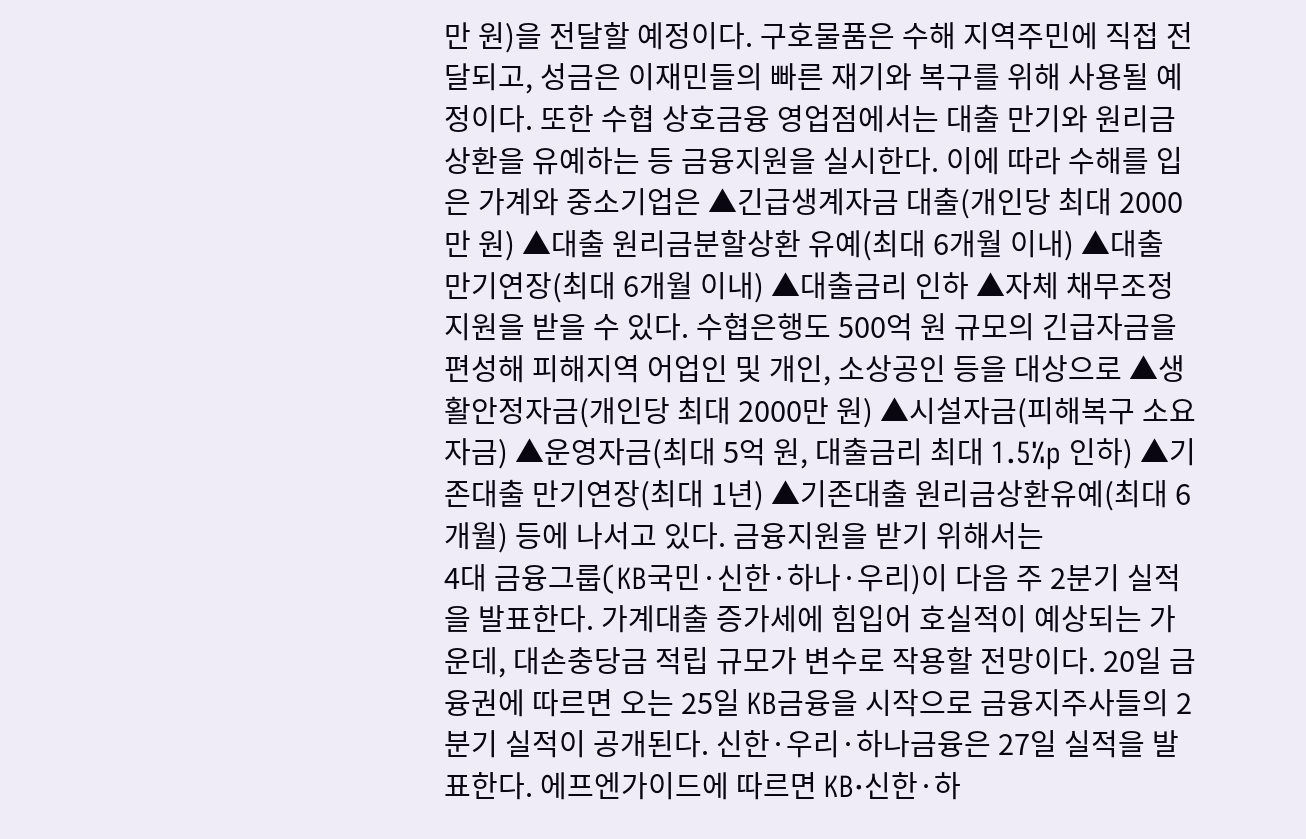만 원)을 전달할 예정이다. 구호물품은 수해 지역주민에 직접 전달되고, 성금은 이재민들의 빠른 재기와 복구를 위해 사용될 예정이다. 또한 수협 상호금융 영업점에서는 대출 만기와 원리금 상환을 유예하는 등 금융지원을 실시한다. 이에 따라 수해를 입은 가계와 중소기업은 ▲긴급생계자금 대출(개인당 최대 2000만 원) ▲대출 원리금분할상환 유예(최대 6개월 이내) ▲대출 만기연장(최대 6개월 이내) ▲대출금리 인하 ▲자체 채무조정 지원을 받을 수 있다. 수협은행도 500억 원 규모의 긴급자금을 편성해 피해지역 어업인 및 개인, 소상공인 등을 대상으로 ▲생활안정자금(개인당 최대 2000만 원) ▲시설자금(피해복구 소요자금) ▲운영자금(최대 5억 원, 대출금리 최대 1.5%p 인하) ▲기존대출 만기연장(최대 1년) ▲기존대출 원리금상환유예(최대 6개월) 등에 나서고 있다. 금융지원을 받기 위해서는
4대 금융그룹(KB국민·신한·하나·우리)이 다음 주 2분기 실적을 발표한다. 가계대출 증가세에 힘입어 호실적이 예상되는 가운데, 대손충당금 적립 규모가 변수로 작용할 전망이다. 20일 금융권에 따르면 오는 25일 KB금융을 시작으로 금융지주사들의 2분기 실적이 공개된다. 신한·우리·하나금융은 27일 실적을 발표한다. 에프엔가이드에 따르면 KB·신한·하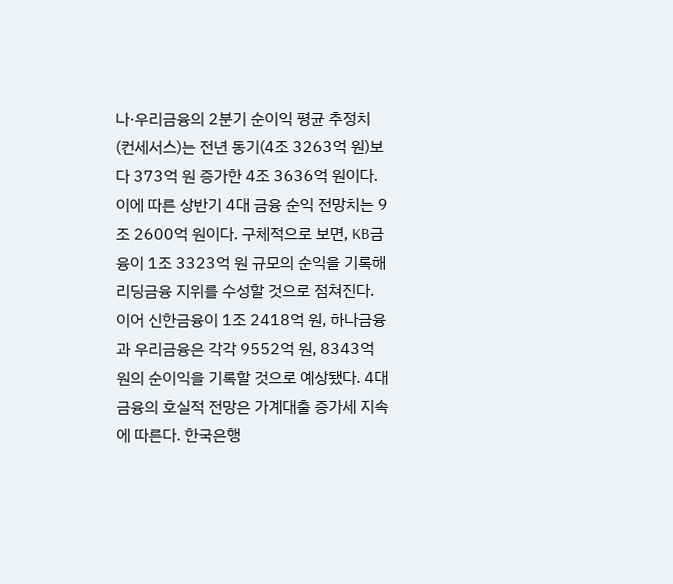나·우리금융의 2분기 순이익 평균 추정치(컨세서스)는 전년 동기(4조 3263억 원)보다 373억 원 증가한 4조 3636억 원이다. 이에 따른 상반기 4대 금융 순익 전망치는 9조 2600억 원이다. 구체적으로 보면, KB금융이 1조 3323억 원 규모의 순익을 기록해 리딩금융 지위를 수성할 것으로 점쳐진다. 이어 신한금융이 1조 2418억 원, 하나금융과 우리금융은 각각 9552억 원, 8343억 원의 순이익을 기록할 것으로 예상됐다. 4대 금융의 호실적 전망은 가계대출 증가세 지속에 따른다. 한국은행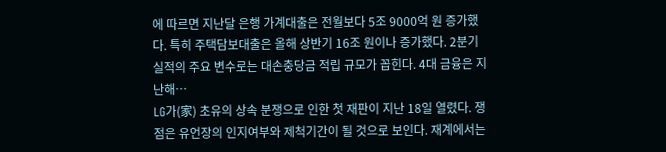에 따르면 지난달 은행 가계대출은 전월보다 5조 9000억 원 증가했다. 특히 주택담보대출은 올해 상반기 16조 원이나 증가했다. 2분기 실적의 주요 변수로는 대손충당금 적립 규모가 꼽힌다. 4대 금융은 지난해…
LG가(家) 초유의 상속 분쟁으로 인한 첫 재판이 지난 18일 열렸다. 쟁점은 유언장의 인지여부와 제척기간이 될 것으로 보인다. 재계에서는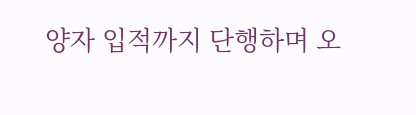양자 입적까지 단행하며 오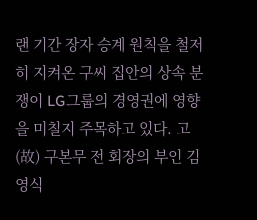랜 기간 장자 승계 원칙을 철저히 지켜온 구씨 집안의 상속 분쟁이 LG그룹의 경영권에 영향을 미칠지 주목하고 있다. 고(故) 구본무 전 회장의 부인 김영식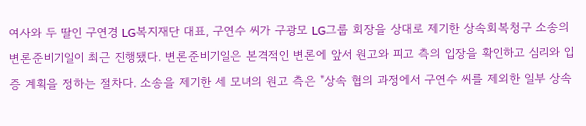여사와 두 딸인 구연경 LG복지재단 대표, 구연수 씨가 구광모 LG그룹 회장을 상대로 제기한 상속회복청구 소송의 변론준비기일이 최근 진행됐다. 변론준비기일은 본격적인 변론에 앞서 원고와 피고 측의 입장을 확인하고 심리와 입증 계획을 정하는 절차다. 소송을 제기한 세 모녀의 원고 측은 "상속 협의 과정에서 구연수 씨를 제외한 일부 상속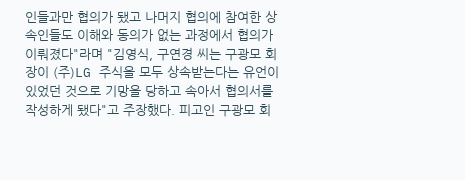인들과만 협의가 됐고 나머지 협의에 참여한 상속인들도 이해와 동의가 없는 과정에서 협의가 이뤄졌다"라며 "김영식, 구연경 씨는 구광모 회장이 (주)LG 주식을 모두 상속받는다는 유언이 있었던 것으로 기망을 당하고 속아서 협의서를 작성하게 됐다"고 주장했다. 피고인 구광모 회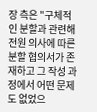장 측은 "구체적인 분할과 관련해 전원 의사에 따른 분할 협의서가 존재하고 그 작성 과정에서 어떤 문제도 없었으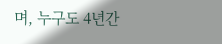며, 누구도 4년간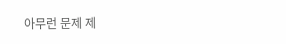아무런 문제 제